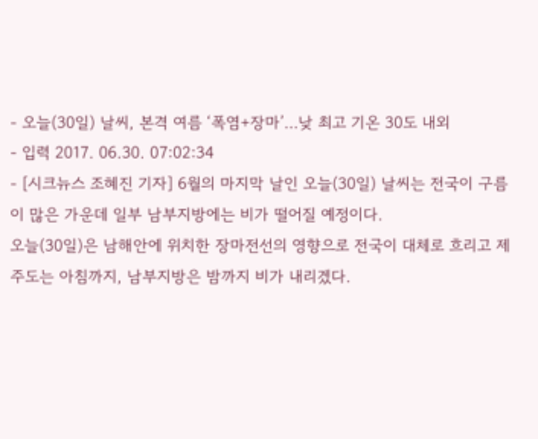- 오늘(30일) 날씨, 본격 여름 ‘폭염+장마’…낮 최고 기온 30도 내외
- 입력 2017. 06.30. 07:02:34
- [시크뉴스 조혜진 기자] 6월의 마지막 날인 오늘(30일) 날씨는 전국이 구름이 많은 가운데 일부 남부지방에는 비가 떨어질 예정이다.
오늘(30일)은 남해안에 위치한 장마전선의 영향으로 전국이 대체로 흐리고 제주도는 아침까지, 남부지방은 밤까지 비가 내리겠다.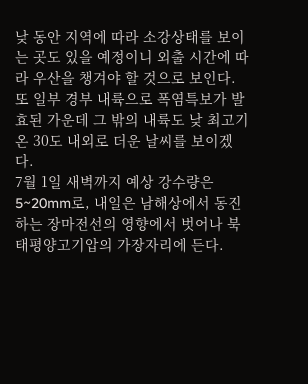낮 동안 지역에 따라 소강상태를 보이는 곳도 있을 예정이니 외출 시간에 따라 우산을 챙겨야 할 것으로 보인다.
또 일부 경부 내륙으로 폭염특보가 발효된 가운데 그 밖의 내륙도 낮 최고기온 30도 내외로 더운 날씨를 보이겠다.
7월 1일 새벽까지 예상 강수량은 5~20mm로, 내일은 남해상에서 동진하는 장마전선의 영향에서 벗어나 북태평양고기압의 가장자리에 든다.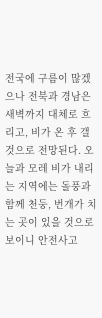전국에 구름이 많겠으나 전북과 경남은 새벽까지 대체로 흐리고, 비가 온 후 갤 것으로 전망된다. 오늘과 모레 비가 내리는 지역에는 돌풍과 함께 천둥, 번개가 치는 곳이 있을 것으로 보이니 안전사고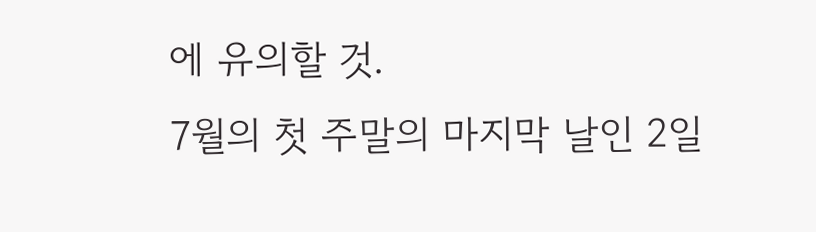에 유의할 것.
7월의 첫 주말의 마지막 날인 2일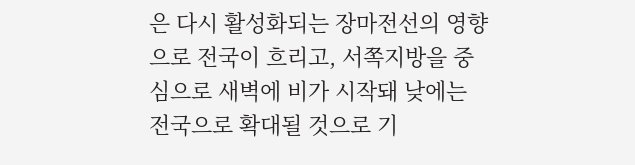은 다시 활성화되는 장마전선의 영향으로 전국이 흐리고, 서쪽지방을 중심으로 새벽에 비가 시작돼 낮에는 전국으로 확대될 것으로 기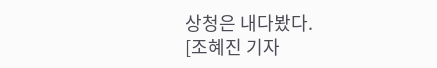상청은 내다봤다.
[조혜진 기자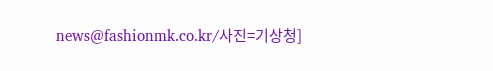news@fashionmk.co.kr/사진=기상청]